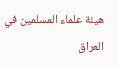هيئة علماء المسلمين في العراق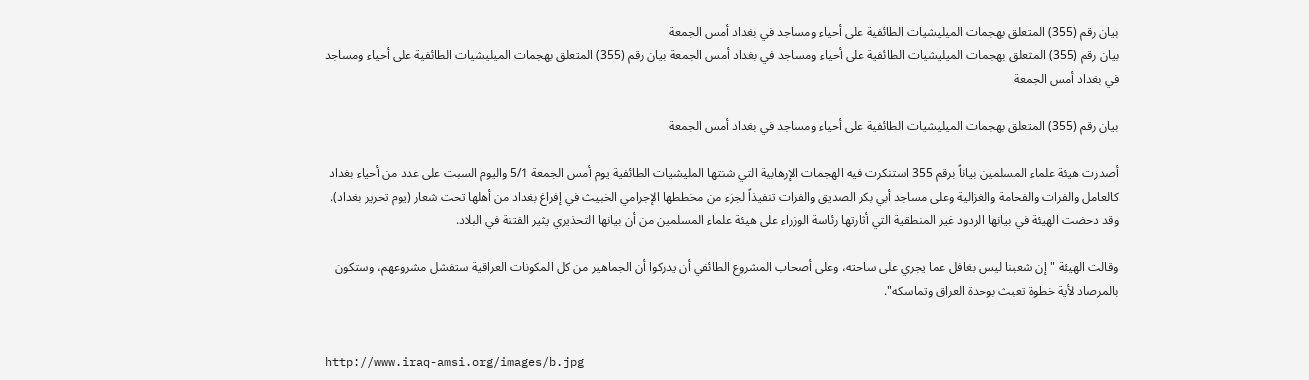بيان رقم (355) المتعلق بهجمات الميليشيات الطائفية على أحياء ومساجد في بغداد أمس الجمعة
بيان رقم (355) المتعلق بهجمات الميليشيات الطائفية على أحياء ومساجد في بغداد أمس الجمعة بيان رقم (355) المتعلق بهجمات الميليشيات الطائفية على أحياء ومساجد في بغداد أمس الجمعة

بيان رقم (355) المتعلق بهجمات الميليشيات الطائفية على أحياء ومساجد في بغداد أمس الجمعة

أصدرت هيئة علماء المسلمين بياناً برقم 355 استنكرت فيه الهجمات الإرهابية التي شنتها المليشيات الطائفية يوم أمس الجمعة 5/1 واليوم السبت على عدد من أحياء بغداد كالعامل والفرات والفحامة والغزالية وعلى مساجد أبي بكر الصديق والفرات تنفيذاً لجزء من مخططها الإجرامي الخبيث في إفراغ بغداد من أهلها تحت شعار (يوم تحرير بغداد). وقد دحضت الهيئة في بيانها الردود غير المنطقية التي أثارتها رئاسة الوزراء على هيئة علماء المسلمين من أن بيانها التحذيري يثير الفتنة في البلاد.

وقالت الهيئة "إن شعبنا ليس بغافل عما يجري على ساحته، وعلى أصحاب المشروع الطائفي أن يدركوا أن الجماهير من كل المكونات العراقية ستفشل مشروعهم، وستكون بالمرصاد لأية خطوة تعبث بوحدة العراق وتماسكه".


http://www.iraq-amsi.org/images/b.jpg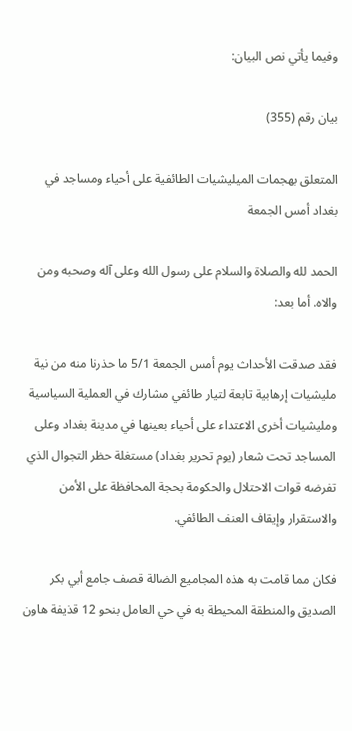وفيما يأتي نص البيان:

بيان رقم (355)

المتعلق بهجمات الميليشيات الطائفية على أحياء ومساجد في بغداد أمس الجمعة

الحمد لله والصلاة والسلام على رسول الله وعلى آله وصحبه ومن والاه. أما بعد:

فقد صدقت الأحداث يوم أمس الجمعة 5/1 ما حذرنا منه من نية مليشيات إرهابية تابعة لتيار طائفي مشارك في العملية السياسية ومليشيات أخرى الاعتداء على أحياء بعينها في مدينة بغداد وعلى المساجد تحت شعار (يوم تحرير بغداد) مستغلة حظر التجوال الذي تفرضه قوات الاحتلال والحكومة بحجة المحافظة على الأمن والاستقرار وإيقاف العنف الطائفي.

فكان مما قامت به هذه المجاميع الضالة قصف جامع أبي بكر الصديق والمنطقة المحيطة به في حي العامل بنحو 12 قذيفة هاون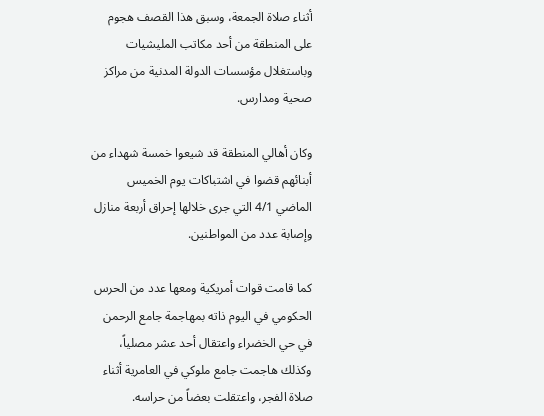أثناء صلاة الجمعة، وسبق هذا القصف هجوم على المنطقة من أحد مكاتب المليشيات وباستغلال مؤسسات الدولة المدنية من مراكز صحية ومدارس.

وكان أهالي المنطقة قد شيعوا خمسة شهداء من أبنائهم قضوا في اشتباكات يوم الخميس الماضي 4/1 التي جرى خلالها إحراق أربعة منازل وإصابة عدد من المواطنين.

كما قامت قوات أمريكية ومعها عدد من الحرس الحكومي في اليوم ذاته بمهاجمة جامع الرحمن في حي الخضراء واعتقال أحد عشر مصلياً، وكذلك هاجمت جامع ملوكي في العامرية أثناء صلاة الفجر، واعتقلت بعضاً من حراسه.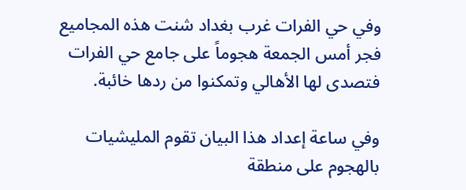وفي حي الفرات غرب بغداد شنت هذه المجاميع فجر أمس الجمعة هجوماً على جامع حي الفرات فتصدى لها الأهالي وتمكنوا من ردها خائبة.

وفي ساعة إعداد هذا البيان تقوم المليشيات بالهجوم على منطقة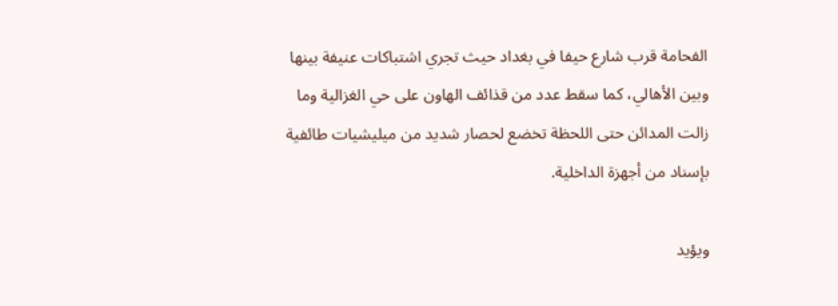الفحامة قرب شارع حيفا في بغداد حيث تجري اشتباكات عنيفة بينها وبين الأهالي، كما سقط عدد من قذائف الهاون على حي الغزالية وما زالت المدائن حتى اللحظة تخضع لحصار شديد من ميليشيات طائفية بإسناد من أجهزة الداخلية.

ويؤيد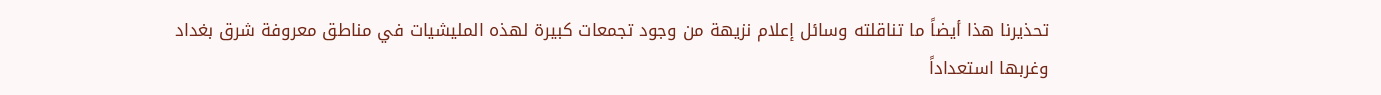تحذيرنا هذا أيضاً ما تناقلته وسائل إعلام نزيهة من وجود تجمعات كبيرة لهذه المليشيات في مناطق معروفة شرق بغداد وغربها استعداداً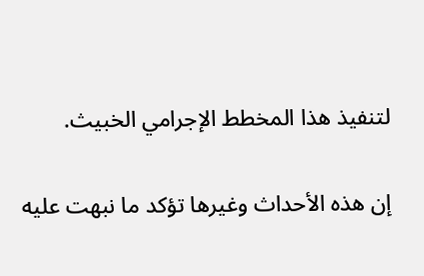لتنفيذ هذا المخطط الإجرامي الخبيث.

إن هذه الأحداث وغيرها تؤكد ما نبهت عليه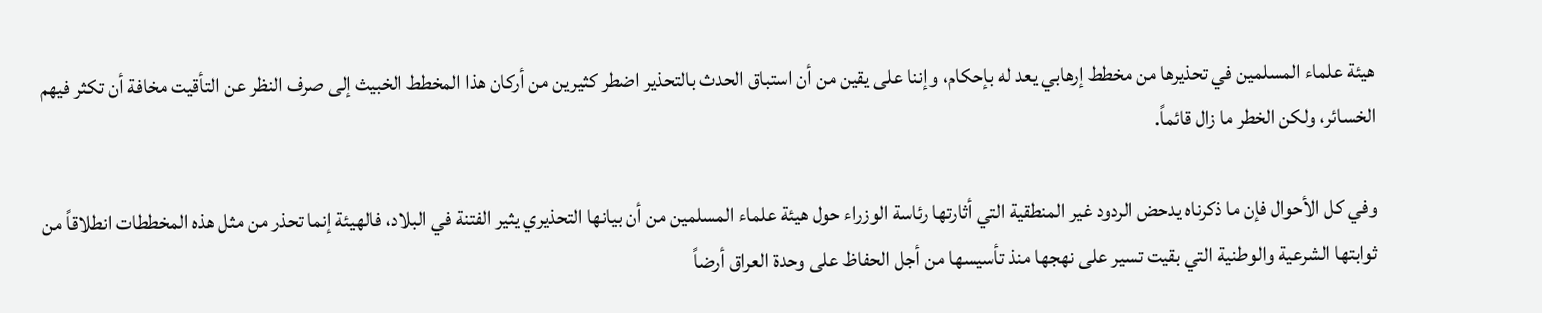هيئة علماء المسلمين في تحذيرها من مخطط إرهابي يعد له بإحكام، وإننا على يقين من أن استباق الحدث بالتحذير اضطر كثيرين من أركان هذا المخطط الخبيث إلى صرف النظر عن التأقيت مخافة أن تكثر فيهم الخسائر، ولكن الخطر ما زال قائماً.

وفي كل الأحوال فإن ما ذكرناه يدحض الردود غير المنطقية التي أثارتها رئاسة الوزراء حول هيئة علماء المسلمين من أن بيانها التحذيري يثير الفتنة في البلاد، فالهيئة إنما تحذر من مثل هذه المخططات انطلاقاً من ثوابتها الشرعية والوطنية التي بقيت تسير على نهجها منذ تأسيسها من أجل الحفاظ على وحدة العراق أرضاً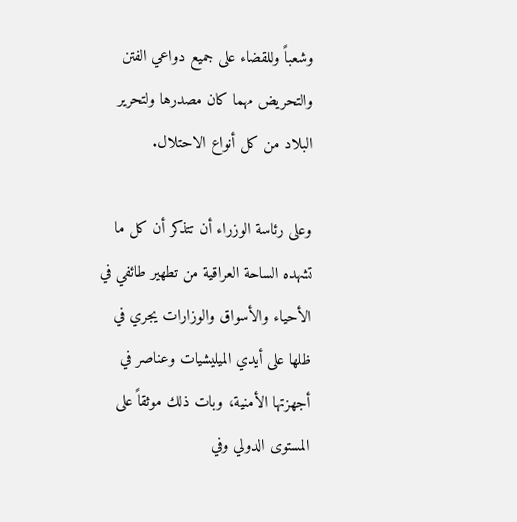وشعباً وللقضاء على جميع دواعي الفتن والتحريض مهما كان مصدرها ولتحرير البلاد من كل أنواع الاحتلال.

وعلى رئاسة الوزراء أن تتذكر أن كل ما تشهده الساحة العراقية من تطهير طائفي في الأحياء والأسواق والوزارات يجري في ظلها على أيدي الميليشيات وعناصر في أجهزتها الأمنية، وبات ذلك موثقاً على المستوى الدولي وفي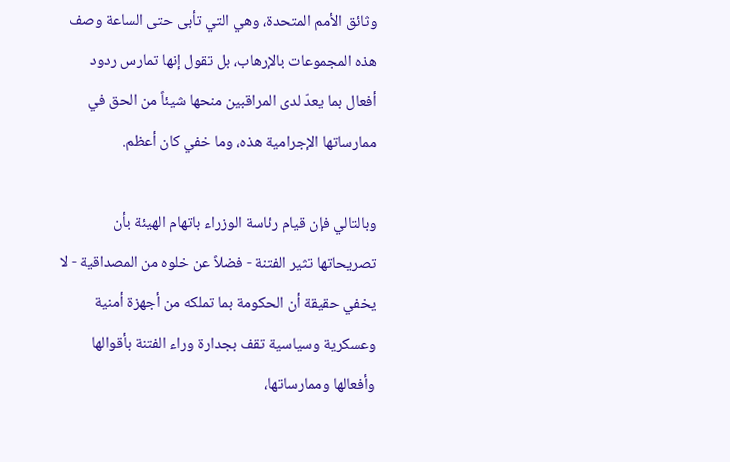وثائق الأمم المتحدة، وهي التي تأبى حتى الساعة وصف هذه المجموعات بالإرهاب، بل تقول إنها تمارس ردود أفعال بما يعدّ لدى المراقبين منحها شيئاً من الحق في ممارساتها الإجرامية هذه، وما خفي كان أعظم.

وبالتالي فإن قيام رئاسة الوزراء باتهام الهيئة بأن تصريحاتها تثير الفتنة - فضلاً عن خلوه من المصداقية - لا يخفي حقيقة أن الحكومة بما تملكه من أجهزة أمنية وعسكرية وسياسية تقف بجدارة وراء الفتنة بأقوالها وأفعالها وممارساتها،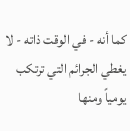كما أنه - في الوقت ذاته - لا يغطي الجرائم التي ترتكب يومياً ومنها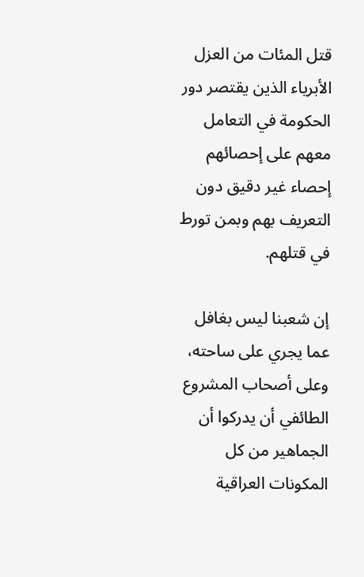قتل المئات من العزل الأبرياء الذين يقتصر دور الحكومة في التعامل معهم على إحصائهم إحصاء غير دقيق دون التعريف بهم وبمن تورط في قتلهم.

إن شعبنا ليس بغافل عما يجري على ساحته، وعلى أصحاب المشروع الطائفي أن يدركوا أن الجماهير من كل المكونات العراقية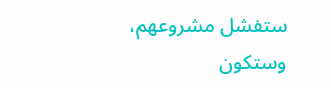ستفشل مشروعهم، وستكون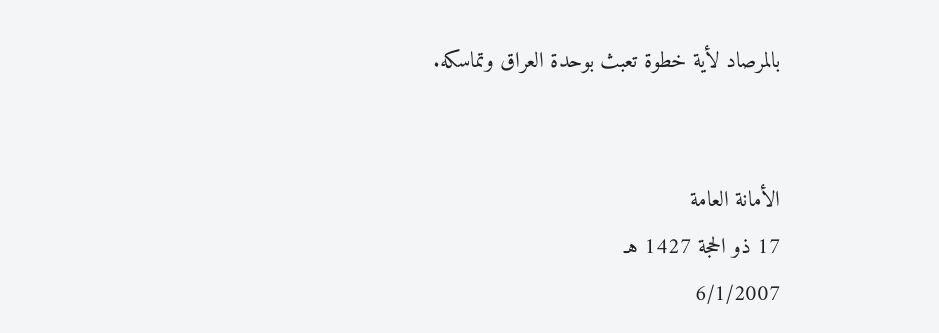بالمرصاد لأية خطوة تعبث بوحدة العراق وتماسكه.


الأمانة العامة
17 ذو الحجة 1427 هـ
6/1/2007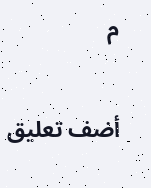م

أضف تعليق